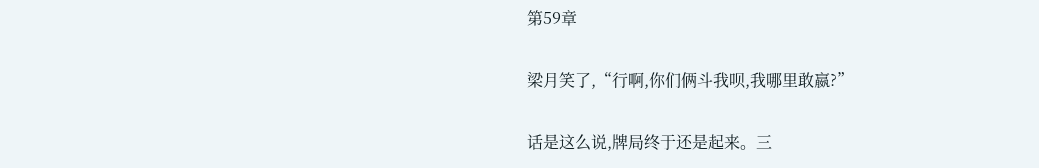第59章

梁月笑了,“行啊,你们俩斗我呗,我哪里敢嬴?”

话是这么说,牌局终于还是起来。三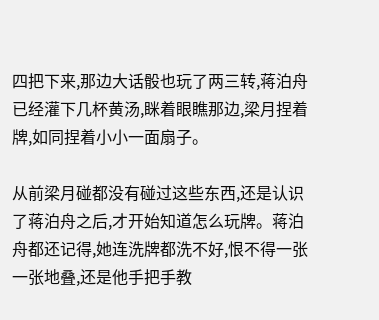四把下来,那边大话骰也玩了两三转,蒋泊舟已经灌下几杯黄汤,眯着眼瞧那边,梁月捏着牌,如同捏着小小一面扇子。

从前梁月碰都没有碰过这些东西,还是认识了蒋泊舟之后,才开始知道怎么玩牌。蒋泊舟都还记得,她连洗牌都洗不好,恨不得一张一张地叠,还是他手把手教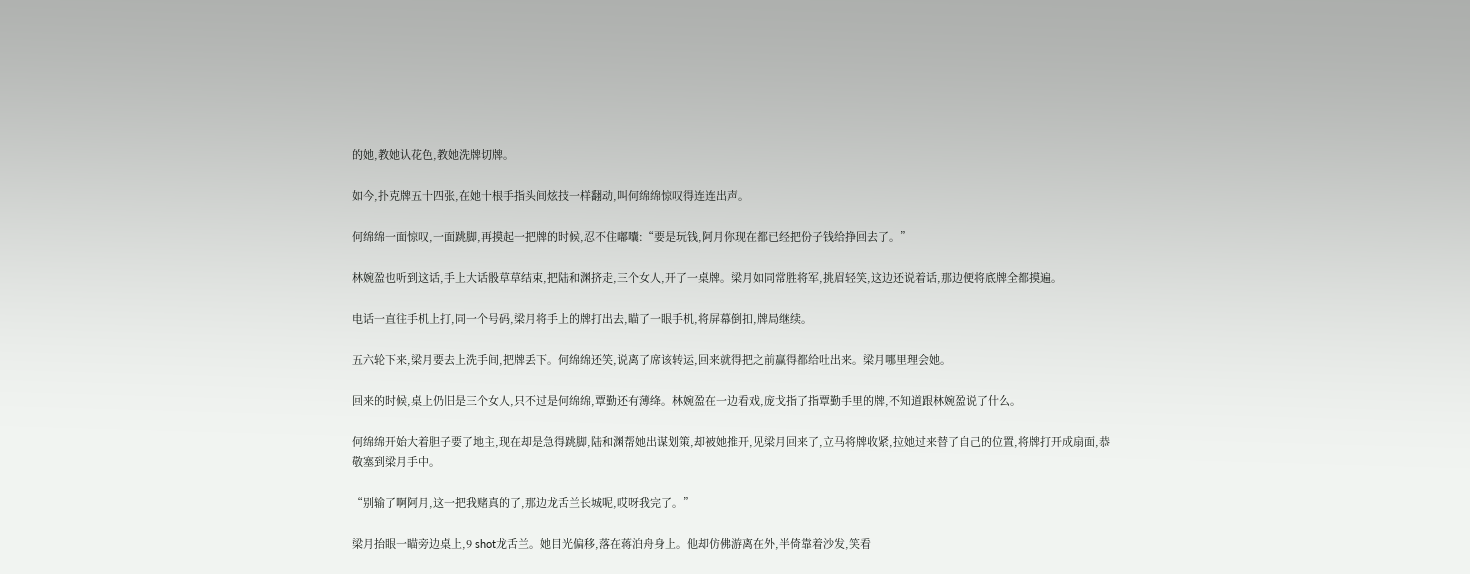的她,教她认花色,教她洗牌切牌。

如今,扑克牌五十四张,在她十根手指头间炫技一样翻动,叫何绵绵惊叹得连连出声。

何绵绵一面惊叹,一面跳脚,再摸起一把牌的时候,忍不住嘟囔:“要是玩钱,阿月你现在都已经把份子钱给挣回去了。”

林婉盈也听到这话,手上大话骰草草结束,把陆和渊挤走,三个女人,开了一桌牌。梁月如同常胜将军,挑眉轻笑,这边还说着话,那边便将底牌全都摸遍。

电话一直往手机上打,同一个号码,梁月将手上的牌打出去,瞄了一眼手机,将屏幕倒扣,牌局继续。

五六轮下来,梁月要去上洗手间,把牌丢下。何绵绵还笑,说离了席该转运,回来就得把之前赢得都给吐出来。梁月哪里理会她。

回来的时候,桌上仍旧是三个女人,只不过是何绵绵,覃勤还有薄绛。林婉盈在一边看戏,庞戈指了指覃勤手里的牌,不知道跟林婉盈说了什么。

何绵绵开始大着胆子要了地主,现在却是急得跳脚,陆和渊帮她出谋划策,却被她推开,见梁月回来了,立马将牌收紧,拉她过来替了自己的位置,将牌打开成扇面,恭敬塞到梁月手中。

“别输了啊阿月,这一把我赌真的了,那边龙舌兰长城呢,哎呀我完了。”

梁月抬眼一瞄旁边桌上,9 shot龙舌兰。她目光偏移,落在蒋泊舟身上。他却仿佛游离在外,半倚靠着沙发,笑看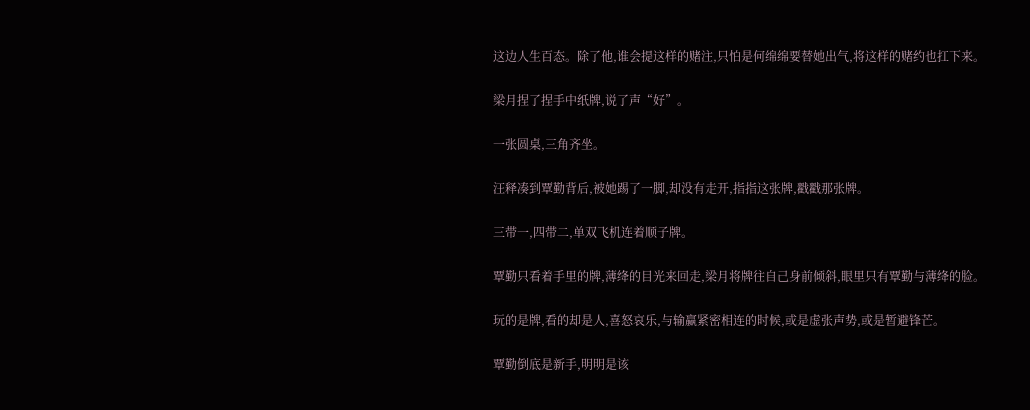这边人生百态。除了他,谁会提这样的赌注,只怕是何绵绵要替她出气,将这样的赌约也扛下来。

梁月捏了捏手中纸牌,说了声“好”。

一张圆桌,三角齐坐。

汪释凑到覃勤背后,被她踢了一脚,却没有走开,指指这张牌,戳戳那张牌。

三带一,四带二,单双飞机连着顺子牌。

覃勤只看着手里的牌,薄绛的目光来回走,梁月将牌往自己身前倾斜,眼里只有覃勤与薄绛的脸。

玩的是牌,看的却是人,喜怒哀乐,与输赢紧密相连的时候,或是虚张声势,或是暂避锋芒。

覃勤倒底是新手,明明是该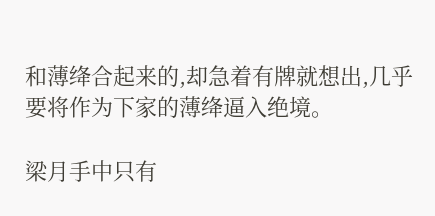和薄绛合起来的,却急着有牌就想出,几乎要将作为下家的薄绛逼入绝境。

梁月手中只有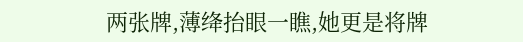两张牌,薄绛抬眼一瞧,她更是将牌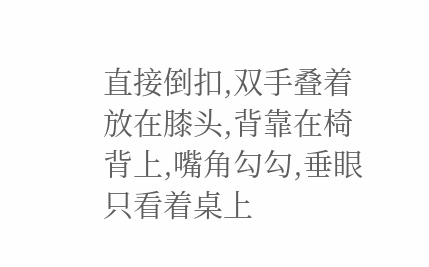直接倒扣,双手叠着放在膝头,背靠在椅背上,嘴角勾勾,垂眼只看着桌上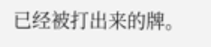已经被打出来的牌。